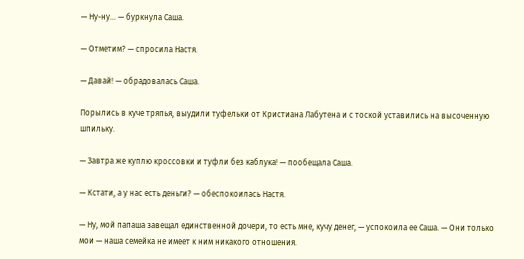— Ну-ну… — буркнула Саша.

— Отметим? — спросила Настя.

— Давай! — обрадовалась Саша.

Порылись в куче тряпья, выудили туфельки от Кристиана Лабутена и с тоской уставились на высоченную шпильку.

— Завтра же куплю кроссовки и туфли без каблука! — пообещала Саша.

— Кстати, а у нас есть деньги? — обеспокоилась Настя.

— Ну, мой папаша завещал единственной дочери, то есть мне, кучу денег, — успокоила ее Саша. — Они только мои — наша семейка не имеет к ним никакого отношения.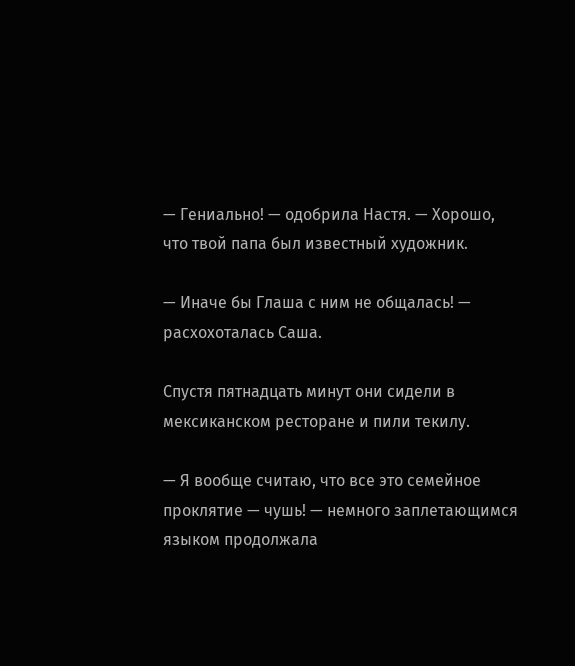— Гениально! — одобрила Настя. — Хорошо, что твой папа был известный художник.

— Иначе бы Глаша с ним не общалась! — расхохоталась Саша.

Спустя пятнадцать минут они сидели в мексиканском ресторане и пили текилу.

— Я вообще считаю, что все это семейное проклятие — чушь! — немного заплетающимся языком продолжала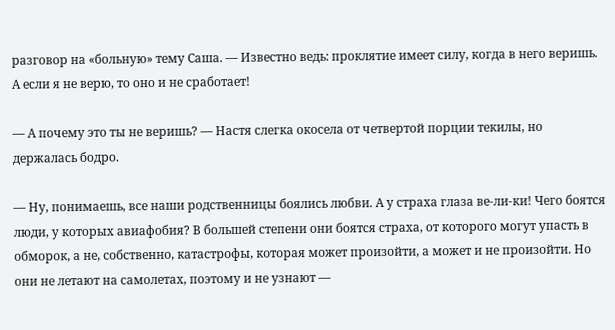разговор на «больную» тему Саша. — Известно ведь: проклятие имеет силу, когда в него веришь. А если я не верю, то оно и не сработает!

— А почему это ты не веришь? — Настя слегка окосела от четвертой порции текилы, но держалась бодро.

— Ну, понимаешь, все наши родственницы боялись любви. А у страха глаза ве-ли-ки! Чего боятся люди, у которых авиафобия? В большей степени они боятся страха, от которого могут упасть в обморок, а не, собственно, катастрофы, которая может произойти, а может и не произойти. Но они не летают на самолетах, поэтому и не узнают —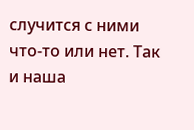случится с ними что-то или нет. Так и наша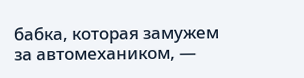бабка, которая замужем за автомехаником, —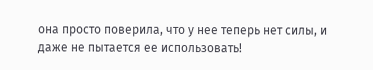она просто поверила, что у нее теперь нет силы, и даже не пытается ее использовать!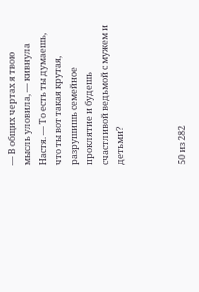— В общих чертах я твою мысль уловила, — кивнула Настя. — То есть ты думаешь, что ты вот такая крутая, разрушишь семейное проклятие и будешь счастливой ведьмой с мужем и детьми?



50 из 282